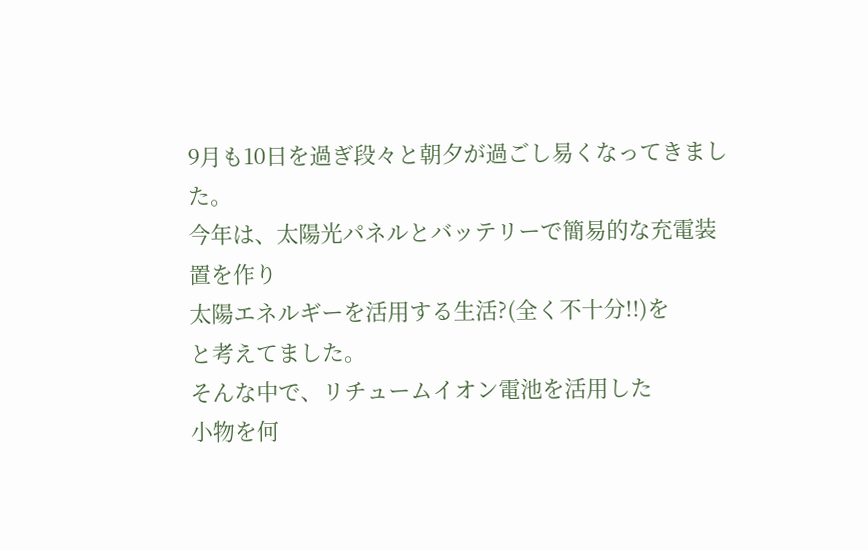9月も10日を過ぎ段々と朝夕が過ごし易くなってきました。
今年は、太陽光パネルとバッテリーで簡易的な充電装置を作り
太陽エネルギーを活用する生活?(全く不十分!!)を
と考えてました。
そんな中で、リチュームイオン電池を活用した
小物を何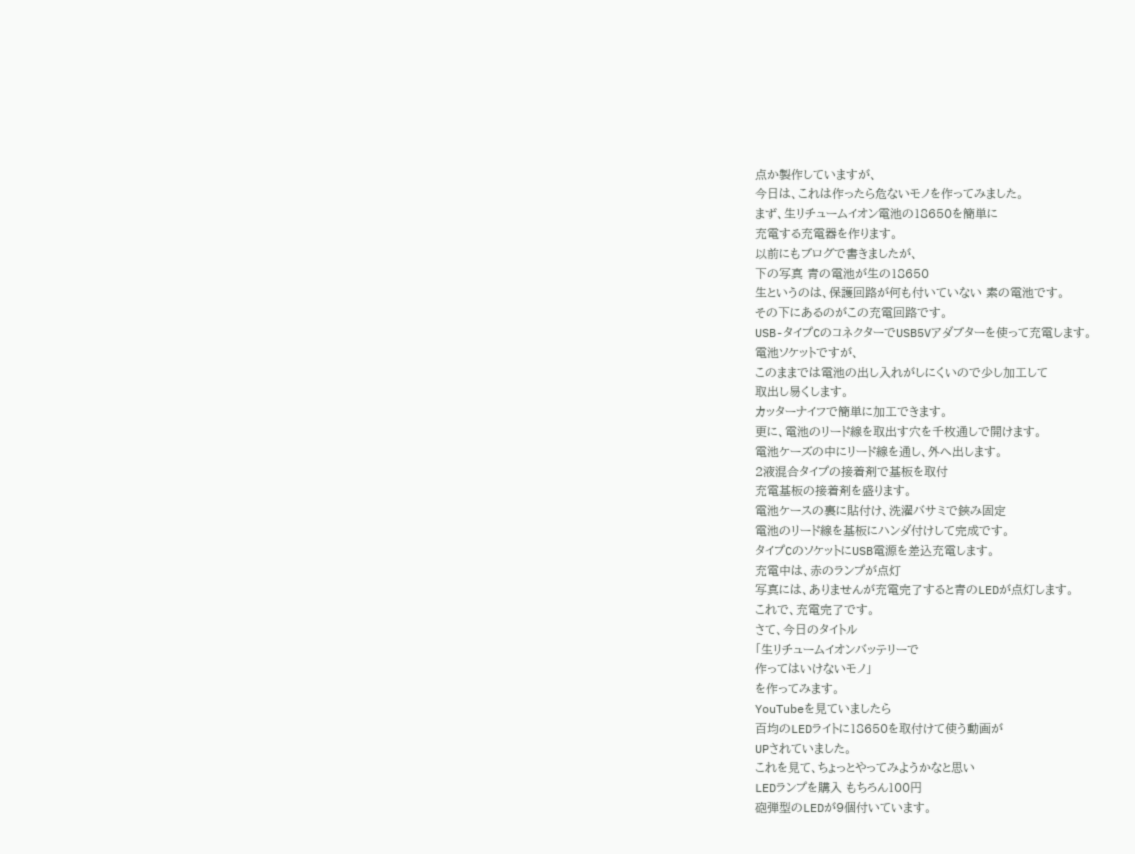点か製作していますが、
今日は、これは作ったら危ないモノを作ってみました。
まず、生リチュームイオン電池の18650を簡単に
充電する充電器を作ります。
以前にもブログで書きましたが、
下の写真 青の電池が生の18650
生というのは、保護回路が何も付いていない 素の電池です。
その下にあるのがこの充電回路です。
USB-タイプCのコネクターでUSB5Vアダブターを使って充電します。
電池ソケットですが、
このままでは電池の出し入れがしにくいので少し加工して
取出し易くします。
カッターナイフで簡単に加工できます。
更に、電池のリード線を取出す穴を千枚通しで開けます。
電池ケーズの中にリード線を通し、外へ出します。
2液混合タイプの接着剤で基板を取付
充電基板の接着剤を盛ります。
電池ケースの裏に貼付け、洗濯バサミで鋏み固定
電池のリード線を基板にハンダ付けして完成です。
タイプCのソケットにUSB電源を差込充電します。
充電中は、赤のランプが点灯
写真には、ありませんが充電完了すると青のLEDが点灯します。
これで、充電完了です。
さて、今日のタイトル
「生リチュームイオンバッテリーで
作ってはいけないモノ」
を作ってみます。
YouTubeを見ていましたら
百均のLEDライトに18650を取付けて使う動画が
UPされていました。
これを見て、ちょっとやってみようかなと思い
LEDランプを購入 もちろん100円
砲弾型のLEDが9個付いています。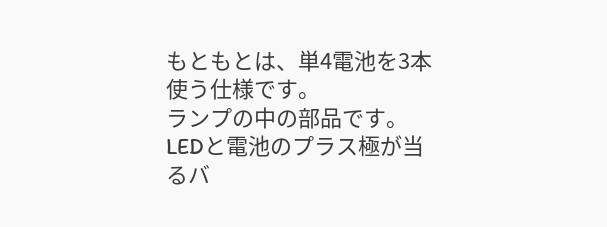もともとは、単4電池を3本使う仕様です。
ランプの中の部品です。
LEDと電池のプラス極が当るバ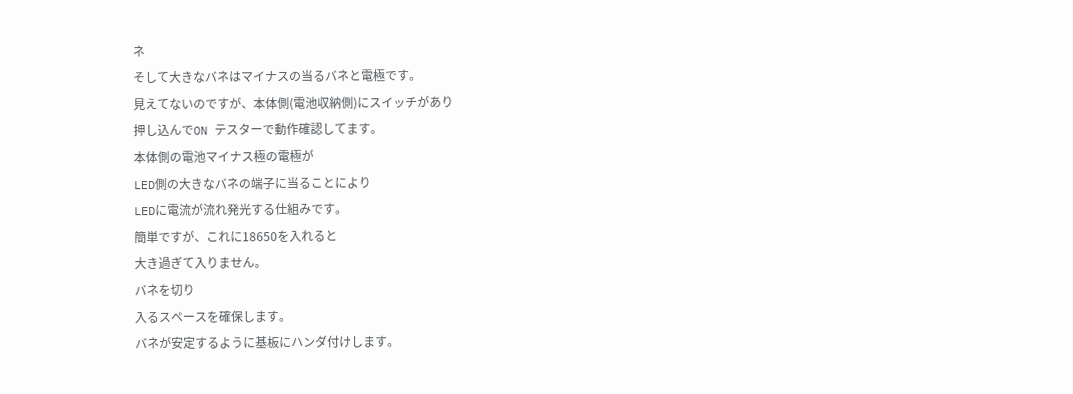ネ
そして大きなバネはマイナスの当るバネと電極です。
見えてないのですが、本体側(電池収納側)にスイッチがあり
押し込んでON テスターで動作確認してます。
本体側の電池マイナス極の電極が
LED側の大きなバネの端子に当ることにより
LEDに電流が流れ発光する仕組みです。
簡単ですが、これに18650を入れると
大き過ぎて入りません。
バネを切り
入るスペースを確保します。
バネが安定するように基板にハンダ付けします。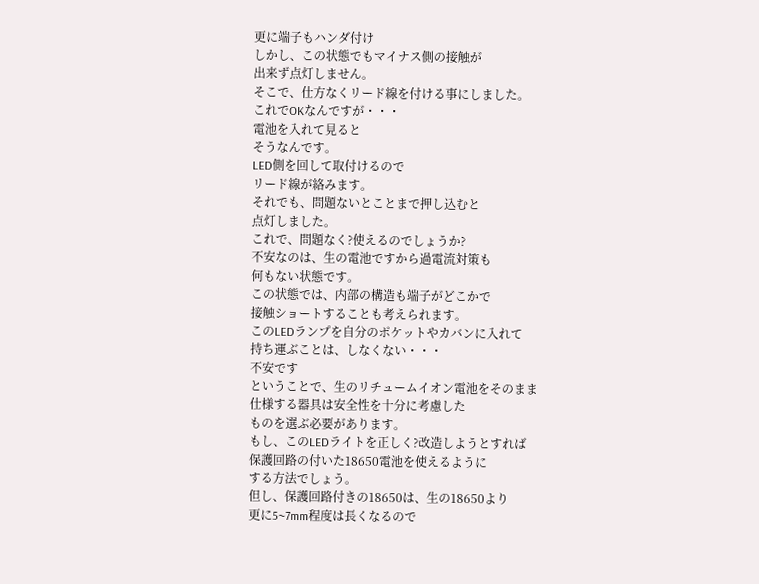更に端子もハンダ付け
しかし、この状態でもマイナス側の接触が
出来ず点灯しません。
そこで、仕方なくリード線を付ける事にしました。
これでOKなんですが・・・
電池を入れて見ると
そうなんです。
LED側を回して取付けるので
リード線が絡みます。
それでも、問題ないとことまで押し込むと
点灯しました。
これで、問題なく?使えるのでしょうか?
不安なのは、生の電池ですから過電流対策も
何もない状態です。
この状態では、内部の構造も端子がどこかで
接触ショートすることも考えられます。
このLEDランプを自分のポケットやカバンに入れて
持ち運ぶことは、しなくない・・・
不安です
ということで、生のリチュームイオン電池をそのまま
仕様する器具は安全性を十分に考慮した
ものを選ぶ必要があります。
もし、このLEDライトを正しく?改造しようとすれば
保護回路の付いた18650電池を使えるように
する方法でしょう。
但し、保護回路付きの18650は、生の18650より
更に5~7mm程度は長くなるので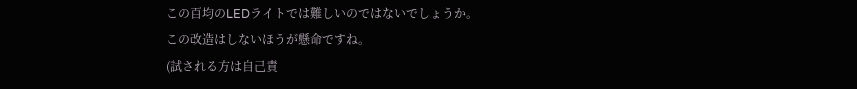この百均のLEDライトでは難しいのではないでしょうか。
この改造はしないほうが懸命ですね。
(試される方は自己責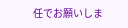任でお願いしま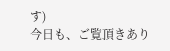す)
今日も、ご覧頂きあり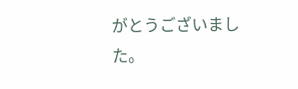がとうございました。